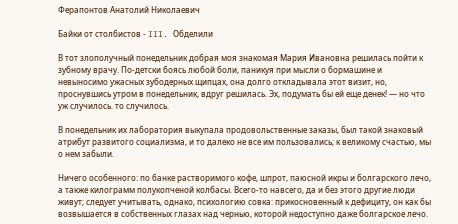Ферапонтов Анатолий Николаевич

Байки от столбистов - III. Обделили

В тот злополучный понедельник добрая моя знакомая Мария Ивановна решилась пойти к зубному врачу. По-детски боясь любой боли, паникуя при мысли о бормашине и невыносимо ужасных зубодерных щипцах, она долго откладывала этот визит, но, проснувшись утром в понедельник, вдруг решилась. Эх, подумать бы ей еще денек! — но что уж случилось. то случилось.

В понедельник их лаборатория выкупала продовольственные заказы, был такой знаковый атрибут развитого социализма, и то далеко не все им пользовались; к великому счастью, мы о нем забыли.

Ничего особенного: по банке растворимого кофе, шпрот, паюсной икры и болгарского лечо, а также килограмм полукопченой колбасы. Всего-то навсего, да и без этого другие люди живут; следует учитывать, однако, психологию совка: прикосновенный к дефициту, он как бы возвышается в собственных глазах над чернью, которой недоступно даже болгарское лечо.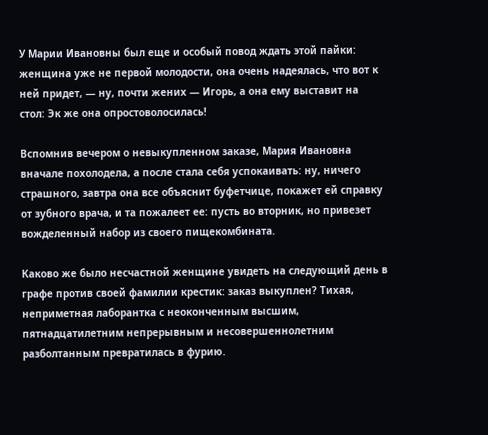У Марии Ивановны был еще и особый повод ждать этой пайки: женщина уже не первой молодости, она очень надеялась, что вот к ней придет, — ну, почти жених — Игорь, а она ему выставит на стол: Эк же она опростоволосилась!

Вспомнив вечером о невыкупленном заказе, Мария Ивановна вначале похолодела, а после стала себя успокаивать: ну, ничего страшного, завтра она все объяснит буфетчице, покажет ей справку от зубного врача, и та пожалеет ее: пусть во вторник, но привезет вожделенный набор из своего пищекомбината.

Каково же было несчастной женщине увидеть на следующий день в графе против своей фамилии крестик: заказ выкуплен? Тихая, неприметная лаборантка с неоконченным высшим, пятнадцатилетним непрерывным и несовершеннолетним разболтанным превратилась в фурию.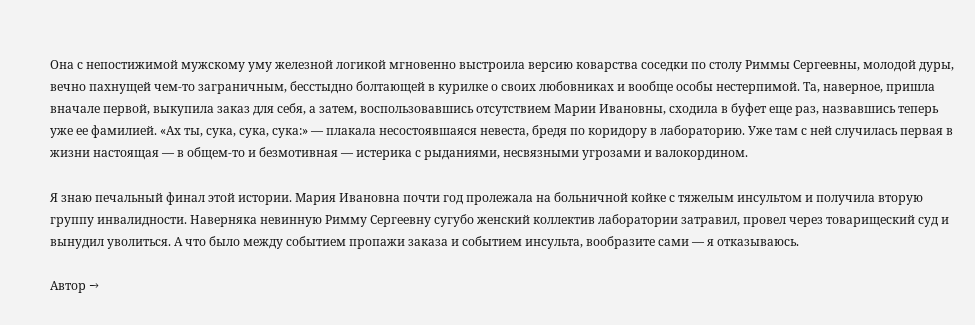Она с непостижимой мужскому уму железной логикой мгновенно выстроила версию коварства соседки по столу Риммы Сергеевны, молодой дуры, вечно пахнущей чем-то заграничным, бесстыдно болтающей в курилке о своих любовниках и вообще особы нестерпимой. Та, наверное, пришла вначале первой, выкупила заказ для себя, а затем, воспользовавшись отсутствием Марии Ивановны, сходила в буфет еще раз, назвавшись теперь уже ее фамилией. «Ах ты, сука, сука, сука:» — плакала несостоявшаяся невеста, бредя по коридору в лабораторию. Уже там с ней случилась первая в жизни настоящая — в общем-то и безмотивная — истерика с рыданиями, несвязными угрозами и валокордином.

Я знаю печальный финал этой истории. Мария Ивановна почти год пролежала на больничной койке с тяжелым инсультом и получила вторую группу инвалидности. Наверняка невинную Римму Сергеевну сугубо женский коллектив лаборатории затравил, провел через товарищеский суд и вынудил уволиться. А что было между событием пропажи заказа и событием инсульта, вообразите сами — я отказываюсь.

Автор →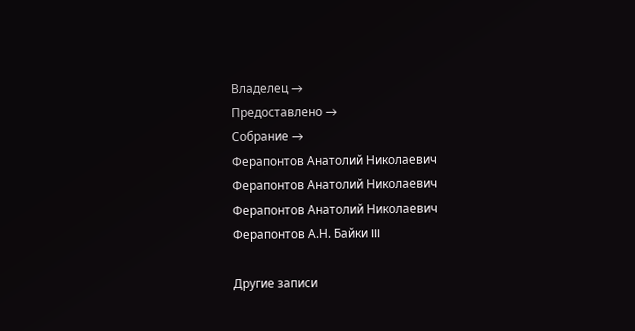Владелец →
Предоставлено →
Собрание →
Ферапонтов Анатолий Николаевич
Ферапонтов Анатолий Николаевич
Ферапонтов Анатолий Николаевич
Ферапонтов А.Н. Байки III

Другие записи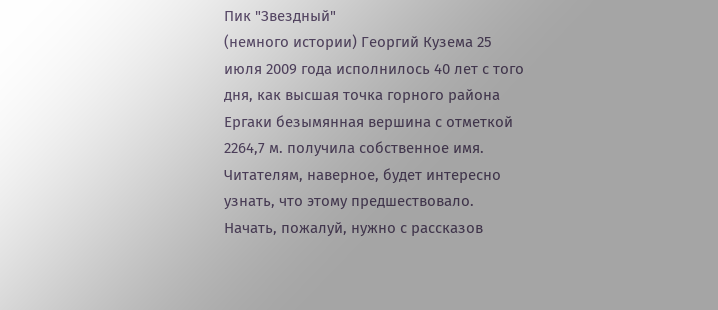Пик "Звездный"
(немного истории) Георгий Кузема 25 июля 2009 года исполнилось 40 лет с того дня, как высшая точка горного района Ергаки безымянная вершина с отметкой 2264,7 м. получила собственное имя. Читателям, наверное, будет интересно узнать, что этому предшествовало. Начать, пожалуй, нужно с рассказов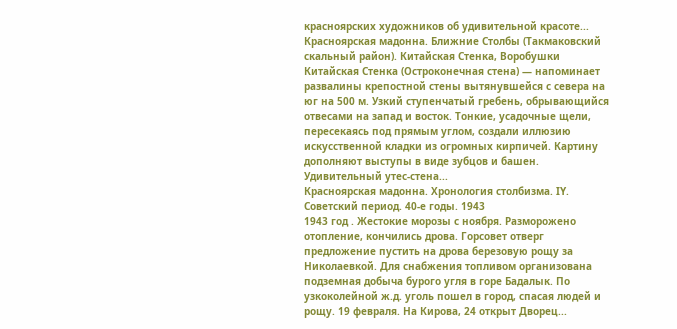красноярских художников об удивительной красоте...
Красноярская мадонна. Ближние Столбы (Такмаковский скальный район). Китайская Стенка, Воробушки
Китайская Стенка (Остроконечная стена) — напоминает развалины крепостной стены вытянувшейся с севера на юг на 500 м. Узкий ступенчатый гребень, обрывающийся отвесами на запад и восток. Тонкие, усадочные щели, пересекаясь под прямым углом, создали иллюзию искусственной кладки из огромных кирпичей. Картину дополняют выступы в виде зубцов и башен. Удивительный утес-стена...
Красноярская мадонна. Хронология столбизма. IY. Советский период. 40-е годы. 1943
1943 год . Жестокие морозы с ноября. Разморожено отопление, кончились дрова. Горсовет отверг предложение пустить на дрова березовую рощу за Николаевкой. Для снабжения топливом организована подземная добыча бурого угля в горе Бадалык. По узкоколейной ж.д. уголь пошел в город, спасая людей и рощу. 19 февраля. На Кирова, 24 открыт Дворец...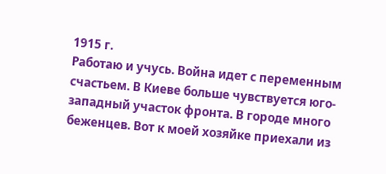1915 г.
Работаю и учусь. Война идет с переменным счастьем. В Киеве больше чувствуется юго-западный участок фронта. В городе много беженцев. Вот к моей хозяйке приехали из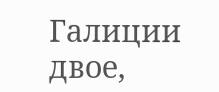Галиции двое,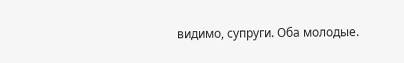видимо, супруги. Оба молодые.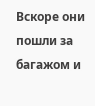Вскоре они пошли за багажом и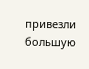привезли большую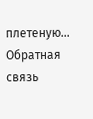плетеную...
Обратная связь